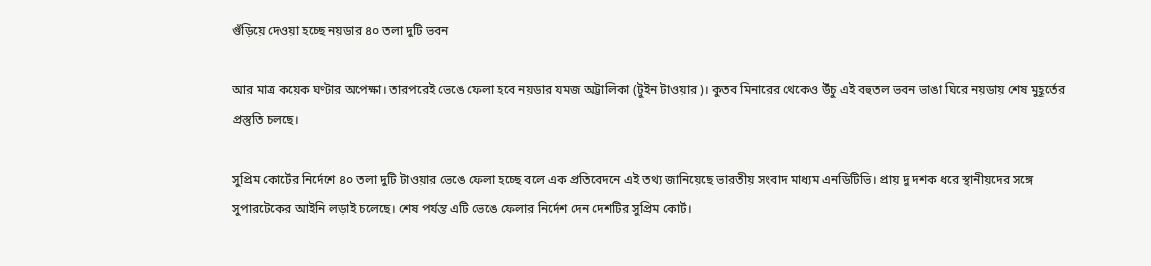গুঁড়িয়ে দেওয়া হচ্ছে নয়ডার ৪০ তলা দুটি ভবন

আর মাত্র কয়েক ঘণ্টার অপেক্ষা। তারপরেই ভেঙে ফেলা হবে নয়ডার যমজ অট্টালিকা (টুইন টাওয়ার)। কুতব মিনারের থেকেও উঁচু এই বহুতল ভবন ভাঙা ঘিরে নয়ডায় শেষ মুহূর্তের প্রস্তুতি চলছে।

সুপ্রিম কোর্টের নির্দেশে ৪০ তলা দুটি টাওয়ার ভেঙে ফেলা হচ্ছে বলে এক প্রতিবেদনে এই তথ্য জানিয়েছে ভারতীয় সংবাদ মাধ্যম এনডিটিভি। প্রায় দু দশক ধরে স্থানীয়দের সঙ্গে সুপারটেকের আইনি লড়াই চলেছে। শেষ পর্যন্ত এটি ভেঙে ফেলার নির্দেশ দেন দেশটির সুপ্রিম কোর্ট।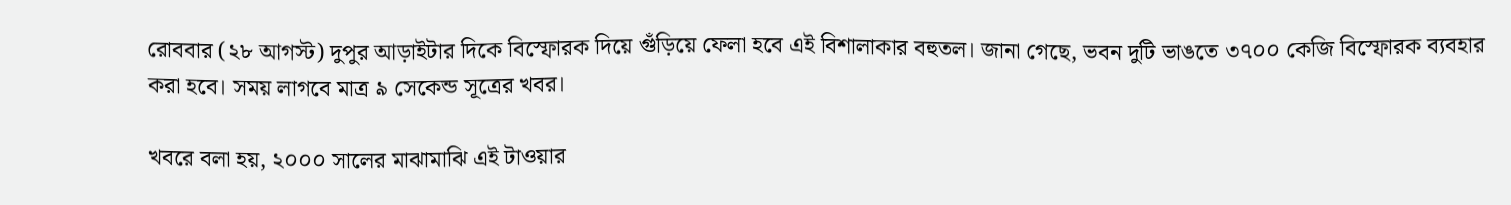রোববার (২৮ আগস্ট) দুপুর আড়াইটার দিকে বিস্ফোরক দিয়ে গুঁড়িয়ে ফেলা হবে এই বিশালাকার বহুতল। জানা গেছে, ভবন দুটি ভাঙতে ৩৭০০ কেজি বিস্ফোরক ব্যবহার করা হবে। সময় লাগবে মাত্র ৯ সেকেন্ড সূত্রের খবর।

খবরে বলা হয়, ২০০০ সালের মাঝামাঝি এই টাওয়ার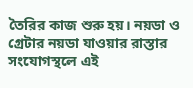তৈরির কাজ শুরু হয়। নয়ডা ও গ্রেটার নয়ডা যাওয়ার রাস্তার সংযোগস্থলে এই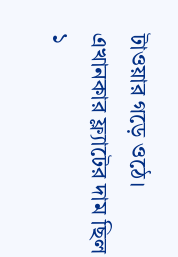টাওয়ার গড়ে ওঠে। এখানকার ফ্ল্যাটের দাম ছিল ১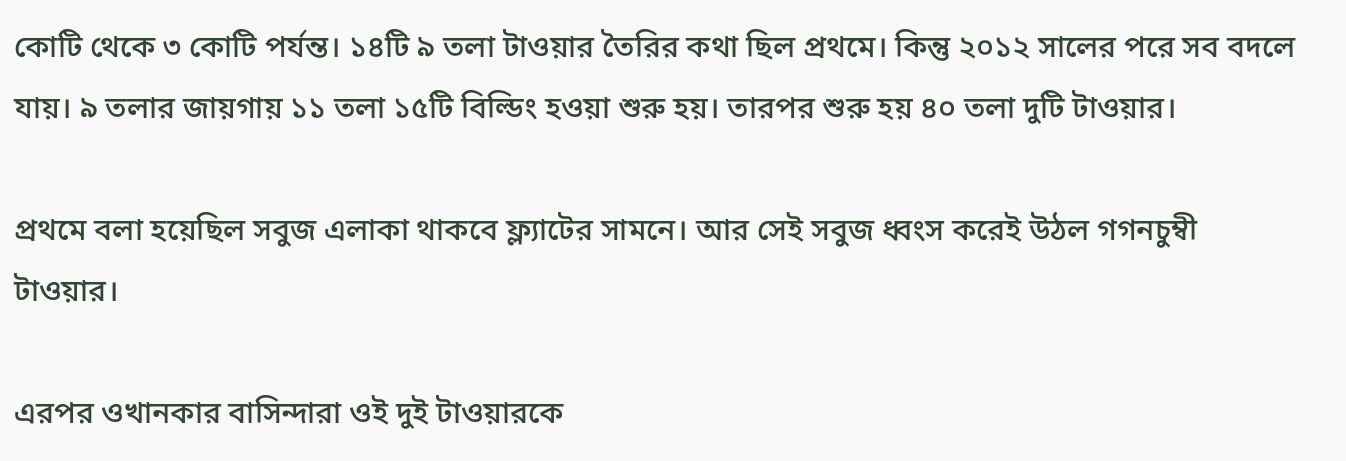কোটি থেকে ৩ কোটি পর্যন্ত। ১৪টি ৯ তলা টাওয়ার তৈরির কথা ছিল প্রথমে। কিন্তু ২০১২ সালের পরে সব বদলে যায়। ৯ তলার জায়গায় ১১ তলা ১৫টি বিল্ডিং হওয়া শুরু হয়। তারপর শুরু হয় ৪০ তলা দুটি টাওয়ার।

প্রথমে বলা হয়েছিল সবুজ এলাকা থাকবে ফ্ল্যাটের সামনে। আর সেই সবুজ ধ্বংস করেই উঠল গগনচুম্বী টাওয়ার।

এরপর ওখানকার বাসিন্দারা ওই দুই টাওয়ারকে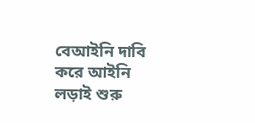বেআইনি দাবি করে আইনি লড়াই শুরু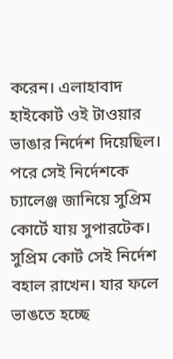করেন। এলাহাবাদ হাইকোর্ট ওই টাওয়ার ভাঙার নির্দেশ দিয়েছিল। পরে সেই নির্দেশকে চ্যালেঞ্জ জানিয়ে সুপ্রিম কোর্টে যায় সুপারটেক। সুপ্রিম কোর্ট সেই নির্দেশ বহাল রাখেন। যার ফলে ভাঙতে হচ্ছে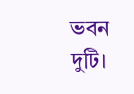ভবন দুটি।